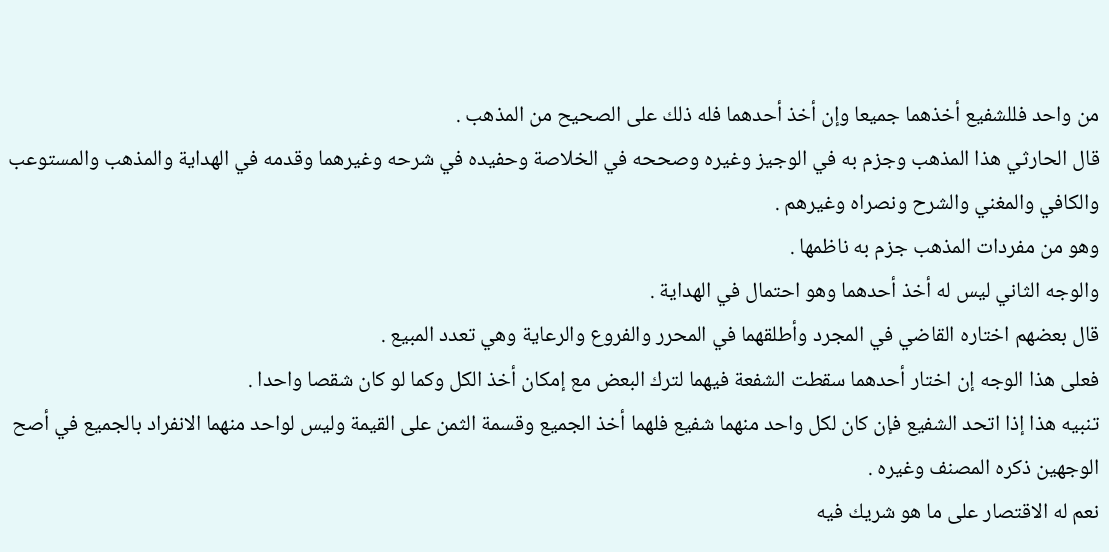من واحد فللشفيع أخذهما جميعا وإن أخذ أحدهما فله ذلك على الصحيح من المذهب .
قال الحارثي هذا المذهب وجزم به في الوجيز وغيره وصححه في الخلاصة وحفيده في شرحه وغيرهما وقدمه في الهداية والمذهب والمستوعب والكافي والمغني والشرح ونصراه وغيرهم .
وهو من مفردات المذهب جزم به ناظمها .
والوجه الثاني ليس له أخذ أحدهما وهو احتمال في الهداية .
قال بعضهم اختاره القاضي في المجرد وأطلقهما في المحرر والفروع والرعاية وهي تعدد المبيع .
فعلى هذا الوجه إن اختار أحدهما سقطت الشفعة فيهما لترك البعض مع إمكان أخذ الكل وكما لو كان شقصا واحدا .
تنبيه هذا إذا اتحد الشفيع فإن كان لكل واحد منهما شفيع فلهما أخذ الجميع وقسمة الثمن على القيمة وليس لواحد منهما الانفراد بالجميع في أصح الوجهين ذكره المصنف وغيره .
نعم له الاقتصار على ما هو شريك فيه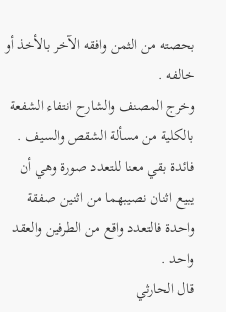بحصته من الثمن وافقه الآخر بالأخذ أو خالفه .
وخرج المصنف والشارح انتفاء الشفعة بالكلية من مسألة الشقص والسيف .
فائدة بقي معنا للتعدد صورة وهي أن يبيع اثنان نصيبهما من اثنين صفقة واحدة فالتعدد واقع من الطرفين والعقد واحد .
قال الحارثي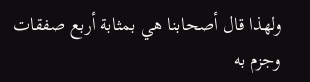ولهذا قال أصحابنا هي بمثابة أربع صفقات وجزم به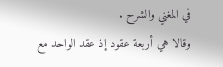في المغني والشرح .
وقالا هي أربعة عقود إذ عقد الواحد مع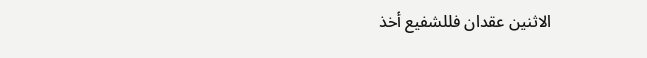الاثنين عقدان فللشفيع أخذ